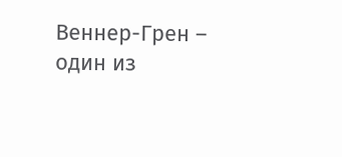Веннер-Грен – один из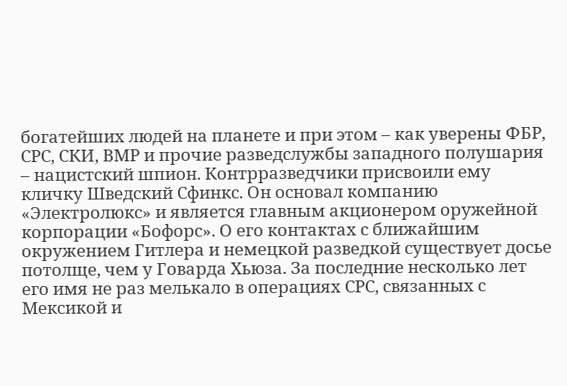богатейших людей на планете и при этом – как уверены ФБР, СРС, СКИ, ВМР и прочие разведслужбы западного полушария – нацистский шпион. Контрразведчики присвоили ему кличку Шведский Сфинкс. Он основал компанию «Электролюкс» и является главным акционером оружейной корпорации «Бофорс». О его контактах с ближайшим окружением Гитлера и немецкой разведкой существует досье потолще, чем у Говарда Хьюза. За последние несколько лет его имя не раз мелькало в операциях СРС, связанных с Мексикой и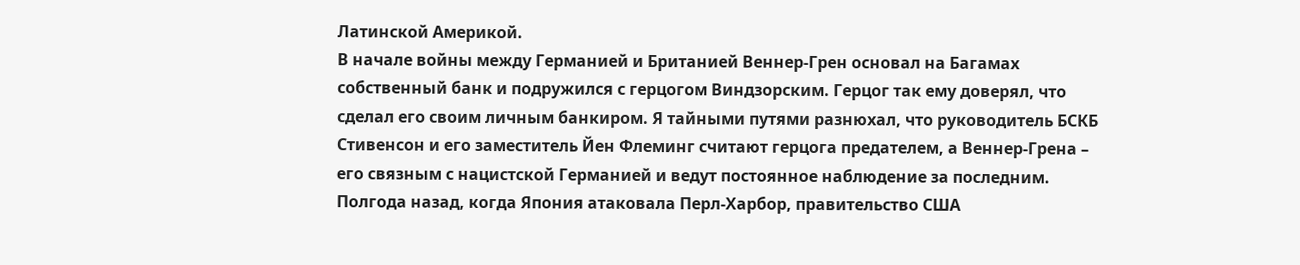Латинской Америкой.
В начале войны между Германией и Британией Веннер-Грен основал на Багамах собственный банк и подружился с герцогом Виндзорским. Герцог так ему доверял, что сделал его своим личным банкиром. Я тайными путями разнюхал, что руководитель БСКБ Стивенсон и его заместитель Йен Флеминг считают герцога предателем, а Веннер-Грена – его связным с нацистской Германией и ведут постоянное наблюдение за последним.
Полгода назад, когда Япония атаковала Перл-Харбор, правительство США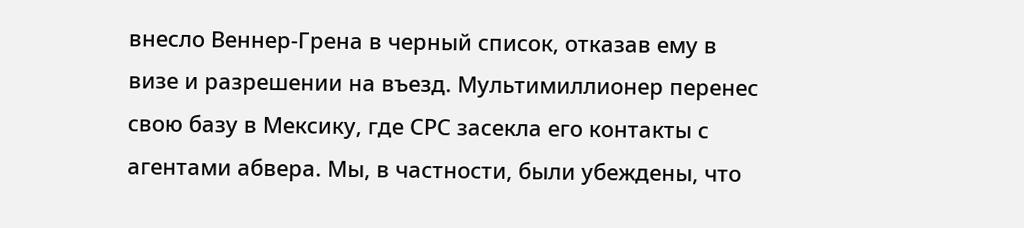внесло Веннер-Грена в черный список, отказав ему в визе и разрешении на въезд. Мультимиллионер перенес свою базу в Мексику, где СРС засекла его контакты с агентами абвера. Мы, в частности, были убеждены, что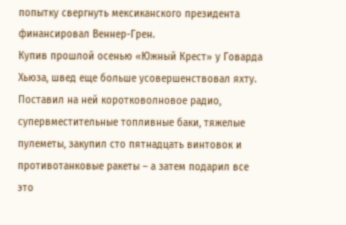попытку свергнуть мексиканского президента финансировал Веннер-Грен.
Купив прошлой осенью «Южный Крест» у Говарда Хьюза, швед еще больше усовершенствовал яхту. Поставил на ней коротковолновое радио, супервместительные топливные баки, тяжелые пулеметы, закупил сто пятнадцать винтовок и противотанковые ракеты – а затем подарил все это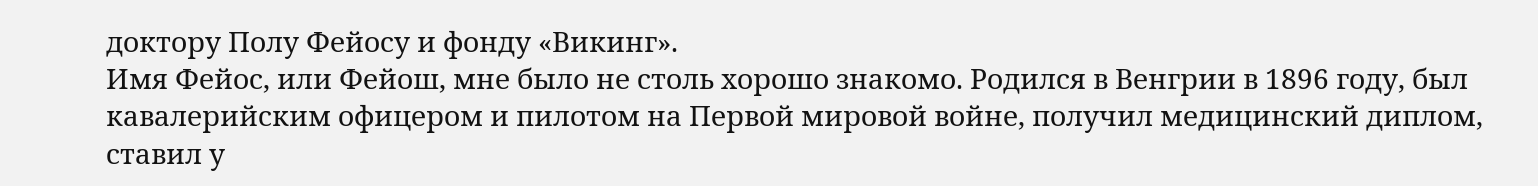доктору Полу Фейосу и фонду «Викинг».
Имя Фейос, или Фейош, мне было не столь хорошо знакомо. Родился в Венгрии в 1896 году, был кавалерийским офицером и пилотом на Первой мировой войне, получил медицинский диплом, ставил у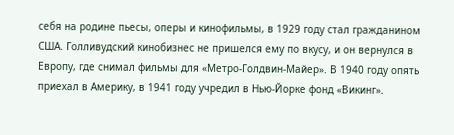себя на родине пьесы, оперы и кинофильмы, в 1929 году стал гражданином США. Голливудский кинобизнес не пришелся ему по вкусу, и он вернулся в Европу, где снимал фильмы для «Метро-Голдвин-Майер». В 1940 году опять приехал в Америку, в 1941 году учредил в Нью-Йорке фонд «Викинг».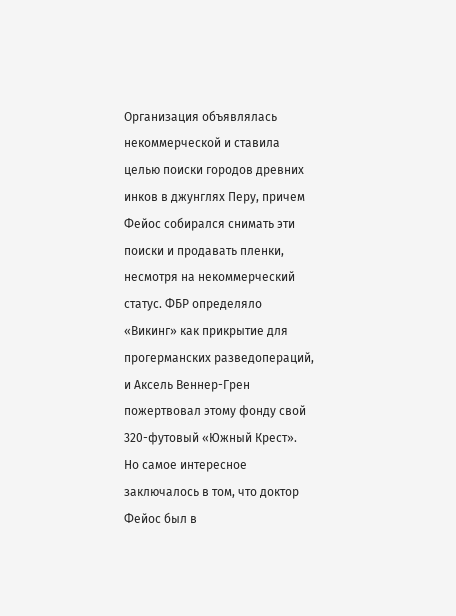Организация объявлялась некоммерческой и ставила целью поиски городов древних инков в джунглях Перу, причем Фейос собирался снимать эти поиски и продавать пленки, несмотря на некоммерческий статус. ФБР определяло «Викинг» как прикрытие для прогерманских разведопераций, и Аксель Веннер-Грен пожертвовал этому фонду свой 320-футовый «Южный Крест».
Но самое интересное заключалось в том, что доктор Фейос был в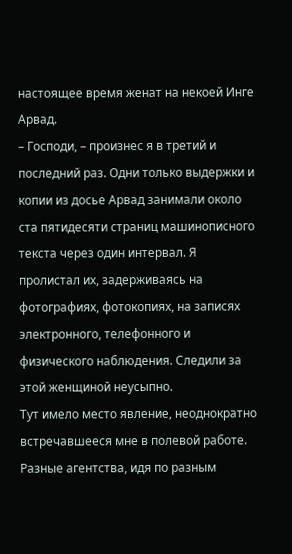настоящее время женат на некоей Инге Арвад.
– Господи, – произнес я в третий и последний раз. Одни только выдержки и копии из досье Арвад занимали около ста пятидесяти страниц машинописного текста через один интервал. Я пролистал их, задерживаясь на фотографиях, фотокопиях, на записях электронного, телефонного и физического наблюдения. Следили за этой женщиной неусыпно.
Тут имело место явление, неоднократно встречавшееся мне в полевой работе. Разные агентства, идя по разным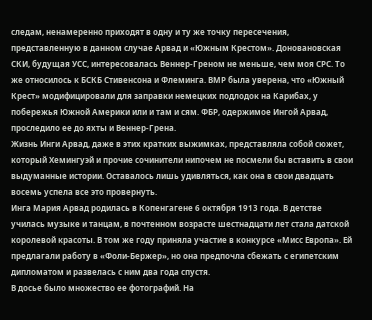следам, ненамеренно приходят в одну и ту же точку пересечения, представленную в данном случае Арвад и «Южным Крестом». Доновановская СКИ, будущая УСС, интересовалась Веннер-Греном не меньше, чем моя СРС. То же относилось к БСКБ Стивенсона и Флеминга. ВМР была уверена, что «Южный Крест» модифицировали для заправки немецких подлодок на Карибах, у побережья Южной Америки или и там и сям. ФБР, одержимое Ингой Арвад, проследило ее до яхты и Веннер-Грена.
Жизнь Инги Арвад, даже в этих кратких выжимках, представляла собой сюжет, который Хемингуэй и прочие сочинители нипочем не посмели бы вставить в свои выдуманные истории. Оставалось лишь удивляться, как она в свои двадцать восемь успела все это провернуть.
Инга Мария Арвад родилась в Копенгагене 6 октября 1913 года. В детстве училась музыке и танцам, в почтенном возрасте шестнадцати лет стала датской королевой красоты. В том же году приняла участие в конкурсе «Мисс Европа». Ей предлагали работу в «Фоли-Бержер», но она предпочла сбежать с египетским дипломатом и развелась с ним два года спустя.
В досье было множество ее фотографий. На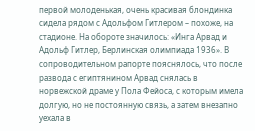первой молоденькая, очень красивая блондинка сидела рядом с Адольфом Гитлером – похоже, на стадионе. На обороте значилось: «Инга Арвад и Адольф Гитлер, Берлинская олимпиада 1936». В сопроводительном рапорте пояснялось, что после развода с египтянином Арвад снялась в норвежской драме у Пола Фейоса, с которым имела долгую, но не постоянную связь, а затем внезапно уехала в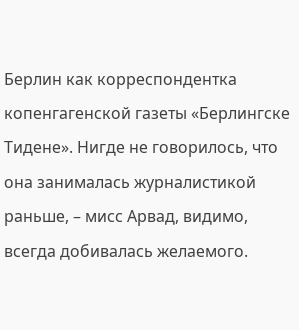Берлин как корреспондентка копенгагенской газеты «Берлингске Тидене». Нигде не говорилось, что она занималась журналистикой раньше, – мисс Арвад, видимо, всегда добивалась желаемого.